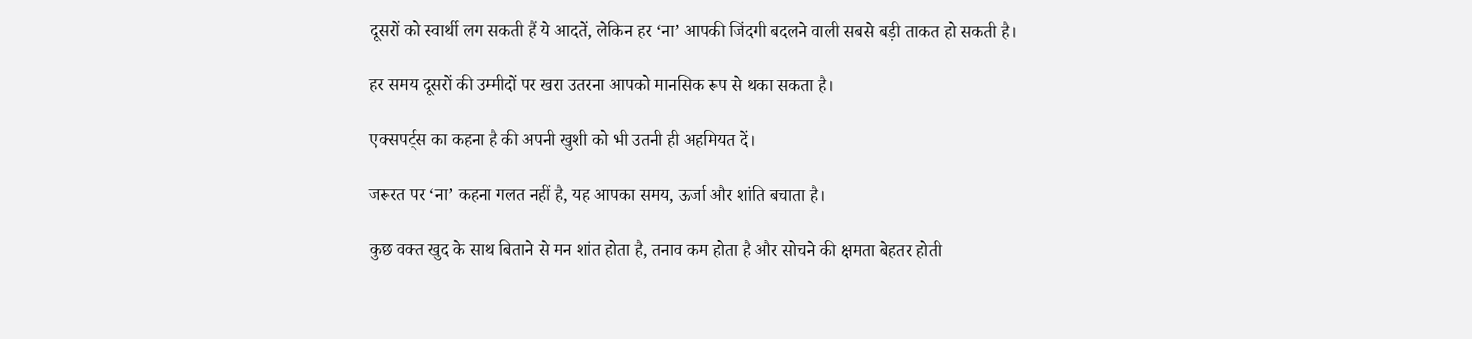दूसरों को स्वार्थी लग सकती हैं ये आदतें, लेकिन हर ‘ना’ आपकी जिंदगी बदलने वाली सबसे बड़ी ताकत हो सकती है।

हर समय दूसरों की उम्मीदों पर खरा उतरना आपको मानसिक रूप से थका सकता है।

एक्सपर्ट्स का कहना है की अपनी खुशी को भी उतनी ही अहमियत दें।

जरूरत पर ‘ना’ कहना गलत नहीं है, यह आपका समय, ऊर्जा और शांति बचाता है।

कुछ वक्त खुद के साथ बिताने से मन शांत होता है, तनाव कम होता है और सोचने की क्षमता बेहतर होती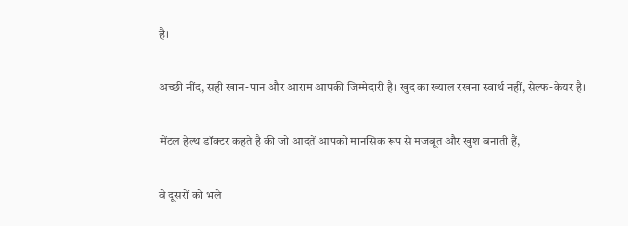है।

अच्छी नींद, सही खान-पान और आराम आपकी जिम्मेदारी है। खुद का ख्याल रखना स्वार्थ नहीं, सेल्फ-केयर है।

मेंटल हेल्थ डॉक्टर कहते है की जो आदतें आपको मानसिक रूप से मजबूत और खुश बनाती हैं,

वे दूसरों को भले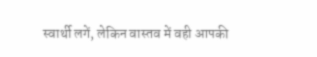स्वार्थी लगें, लेकिन वास्तव में वही आपकी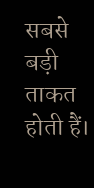सबसे बड़ी ताकत होती हैं।